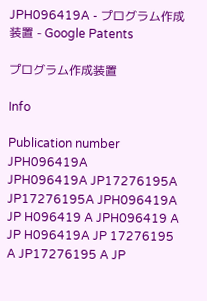JPH096419A - プログラム作成装置 - Google Patents

プログラム作成装置

Info

Publication number
JPH096419A
JPH096419A JP17276195A JP17276195A JPH096419A JP H096419 A JPH096419 A JP H096419A JP 17276195 A JP17276195 A JP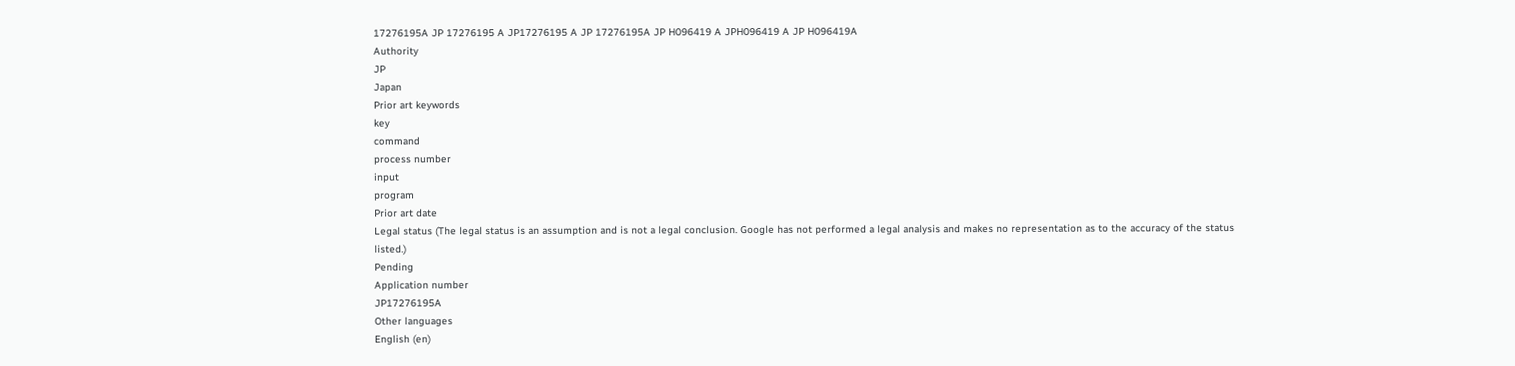17276195A JP 17276195 A JP17276195 A JP 17276195A JP H096419 A JPH096419 A JP H096419A
Authority
JP
Japan
Prior art keywords
key
command
process number
input
program
Prior art date
Legal status (The legal status is an assumption and is not a legal conclusion. Google has not performed a legal analysis and makes no representation as to the accuracy of the status listed.)
Pending
Application number
JP17276195A
Other languages
English (en)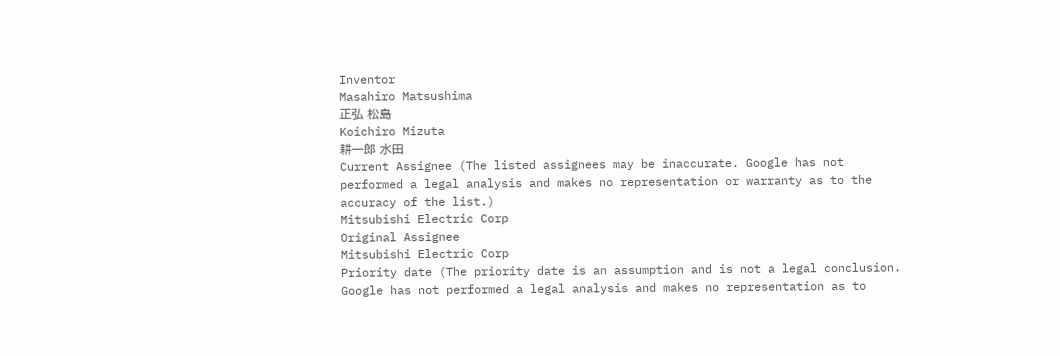Inventor
Masahiro Matsushima
正弘 松島
Koichiro Mizuta
耕一郎 水田
Current Assignee (The listed assignees may be inaccurate. Google has not performed a legal analysis and makes no representation or warranty as to the accuracy of the list.)
Mitsubishi Electric Corp
Original Assignee
Mitsubishi Electric Corp
Priority date (The priority date is an assumption and is not a legal conclusion. Google has not performed a legal analysis and makes no representation as to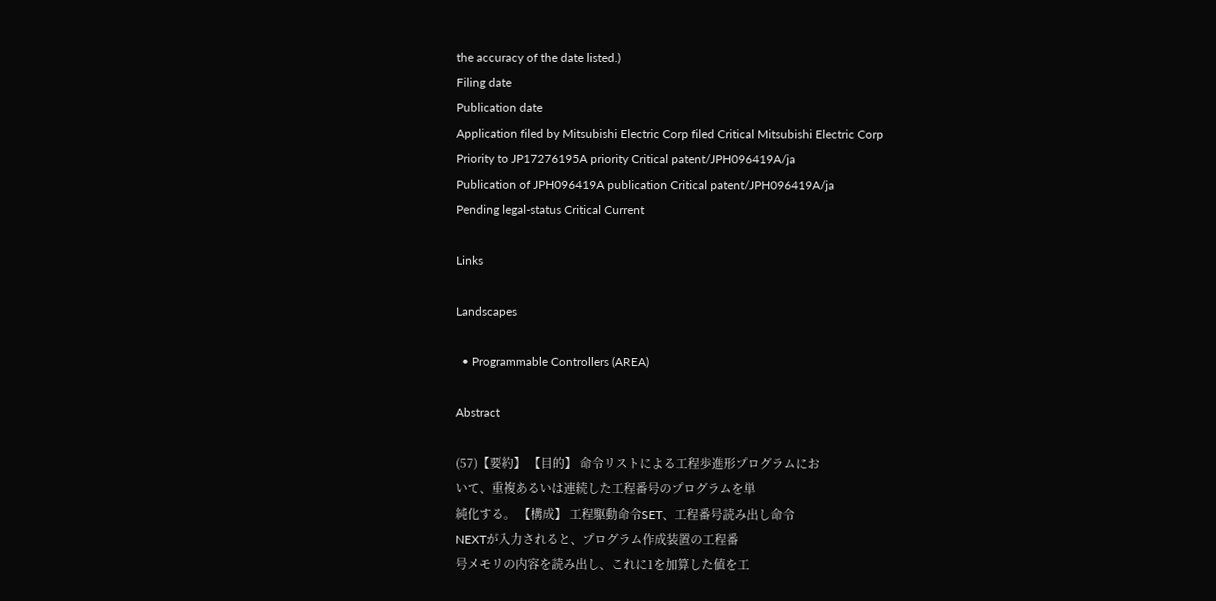the accuracy of the date listed.)
Filing date
Publication date
Application filed by Mitsubishi Electric Corp filed Critical Mitsubishi Electric Corp
Priority to JP17276195A priority Critical patent/JPH096419A/ja
Publication of JPH096419A publication Critical patent/JPH096419A/ja
Pending legal-status Critical Current

Links

Landscapes

  • Programmable Controllers (AREA)

Abstract

(57)【要約】 【目的】 命令リストによる工程歩進形プログラムにお
いて、重複あるいは連続した工程番号のプログラムを単
純化する。 【構成】 工程駆動命令SET、工程番号読み出し命令
NEXTが入力されると、プログラム作成装置の工程番
号メモリの内容を読み出し、これに1を加算した値を工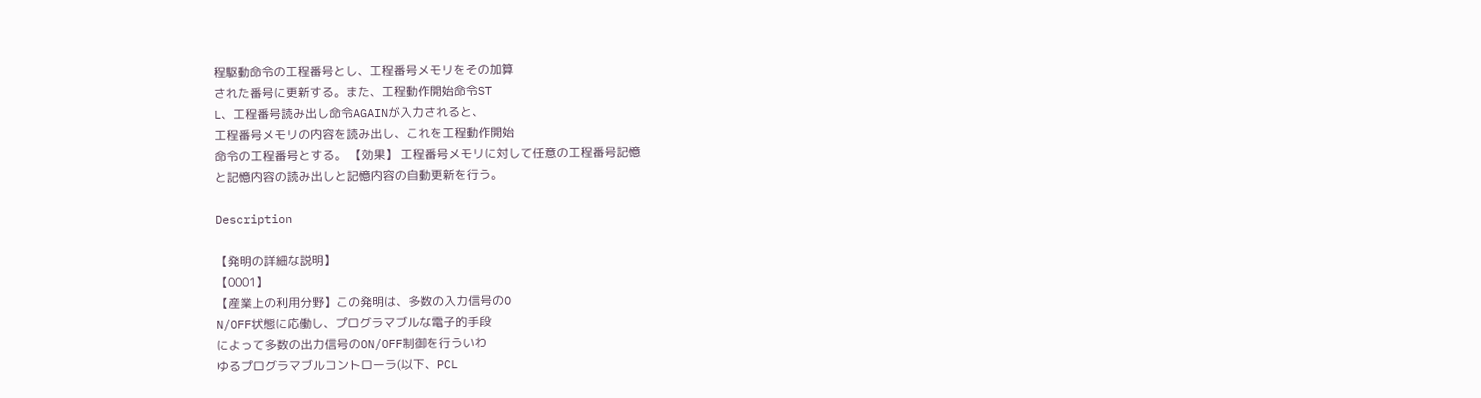程駆動命令の工程番号とし、工程番号メモリをその加算
された番号に更新する。また、工程動作開始命令ST
L、工程番号読み出し命令AGAINが入力されると、
工程番号メモリの内容を読み出し、これを工程動作開始
命令の工程番号とする。 【効果】 工程番号メモリに対して任意の工程番号記憶
と記憶内容の読み出しと記憶内容の自動更新を行う。

Description

【発明の詳細な説明】
【0001】
【産業上の利用分野】この発明は、多数の入力信号のO
N/OFF状態に応働し、プログラマブルな電子的手段
によって多数の出力信号のON/OFF制御を行ういわ
ゆるプログラマブルコントローラ(以下、PCL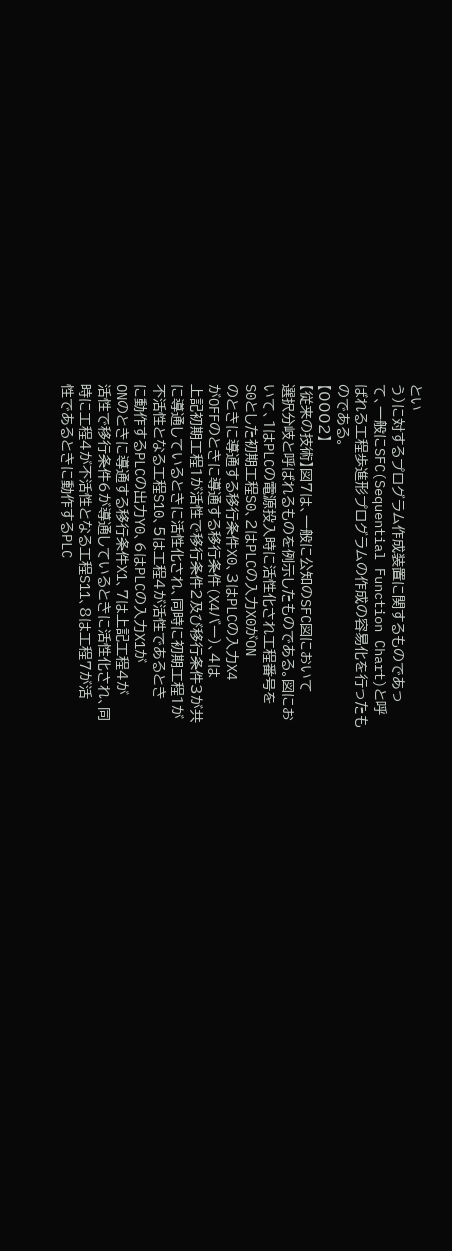とい
う)に対するプログラム作成装置に関するものであっ
て、一般にSFC(Sequential Function Chart)と呼
ばれる工程歩進形プログラムの作成の容易化を行ったも
のである。
【0002】
【従来の技術】図7は、一般に公知のSFC図において
選択分岐と呼ばれるものを例示したものである。図にお
いて、1はPLCの電源投入時に活性化され工程番号を
S0とした初期工程S0、2はPLCの入力X0がON
のときに導通する移行条件X0、3はPLCの入力X4
がOFFのときに導通する移行条件(X4バー)、4は
上記初期工程1が活性で移行条件2及び移行条件3が共
に導通しているときに活性化され、同時に初期工程1が
不活性となる工程S10、5は工程4が活性であるとき
に動作するPLCの出力Y0、6はPLCの入力X1が
ONのときに導通する移行条件X1、7は上記工程4が
活性で移行条件6が導通しているときに活性化され、同
時に工程4が不活性となる工程S11、8は工程7が活
性であるときに動作するPLC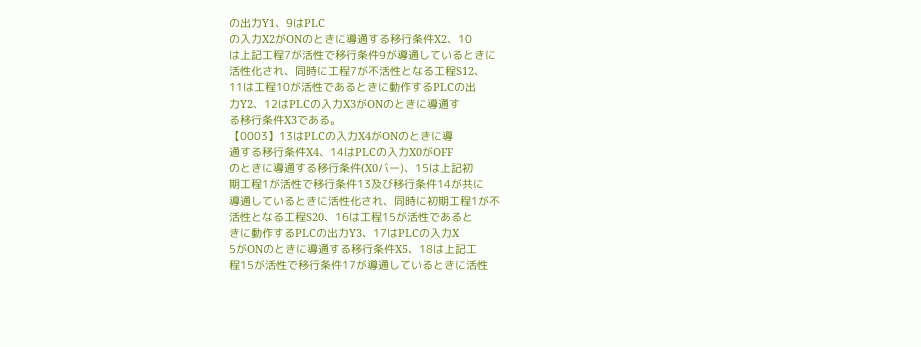の出力Y1、9はPLC
の入力X2がONのときに導通する移行条件X2、10
は上記工程7が活性で移行条件9が導通しているときに
活性化され、同時に工程7が不活性となる工程S12、
11は工程10が活性であるときに動作するPLCの出
力Y2、12はPLCの入力X3がONのときに導通す
る移行条件X3である。
【0003】13はPLCの入力X4がONのときに導
通する移行条件X4、14はPLCの入力X0がOFF
のときに導通する移行条件(X0バー)、15は上記初
期工程1が活性で移行条件13及び移行条件14が共に
導通しているときに活性化され、同時に初期工程1が不
活性となる工程S20、16は工程15が活性であると
きに動作するPLCの出力Y3、17はPLCの入力X
5がONのときに導通する移行条件X5、18は上記工
程15が活性で移行条件17が導通しているときに活性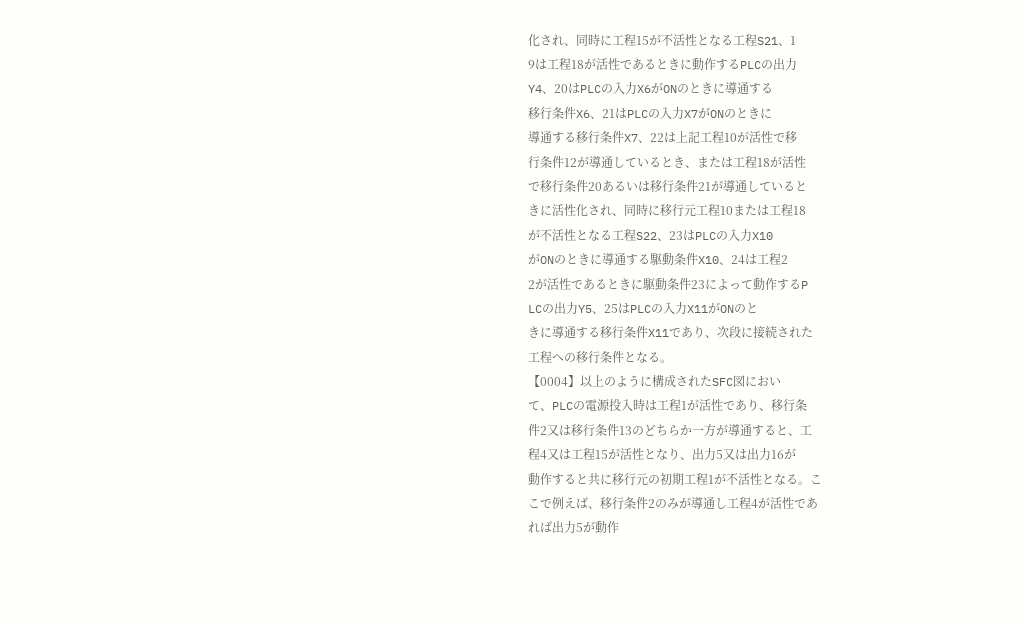化され、同時に工程15が不活性となる工程S21、1
9は工程18が活性であるときに動作するPLCの出力
Y4、20はPLCの入力X6がONのときに導通する
移行条件X6、21はPLCの入力X7がONのときに
導通する移行条件X7、22は上記工程10が活性で移
行条件12が導通しているとき、または工程18が活性
で移行条件20あるいは移行条件21が導通していると
きに活性化され、同時に移行元工程10または工程18
が不活性となる工程S22、23はPLCの入力X10
がONのときに導通する駆動条件X10、24は工程2
2が活性であるときに駆動条件23によって動作するP
LCの出力Y5、25はPLCの入力X11がONのと
きに導通する移行条件X11であり、次段に接続された
工程への移行条件となる。
【0004】以上のように構成されたSFC図におい
て、PLCの電源投入時は工程1が活性であり、移行条
件2又は移行条件13のどちらか一方が導通すると、工
程4又は工程15が活性となり、出力5又は出力16が
動作すると共に移行元の初期工程1が不活性となる。こ
こで例えば、移行条件2のみが導通し工程4が活性であ
れば出力5が動作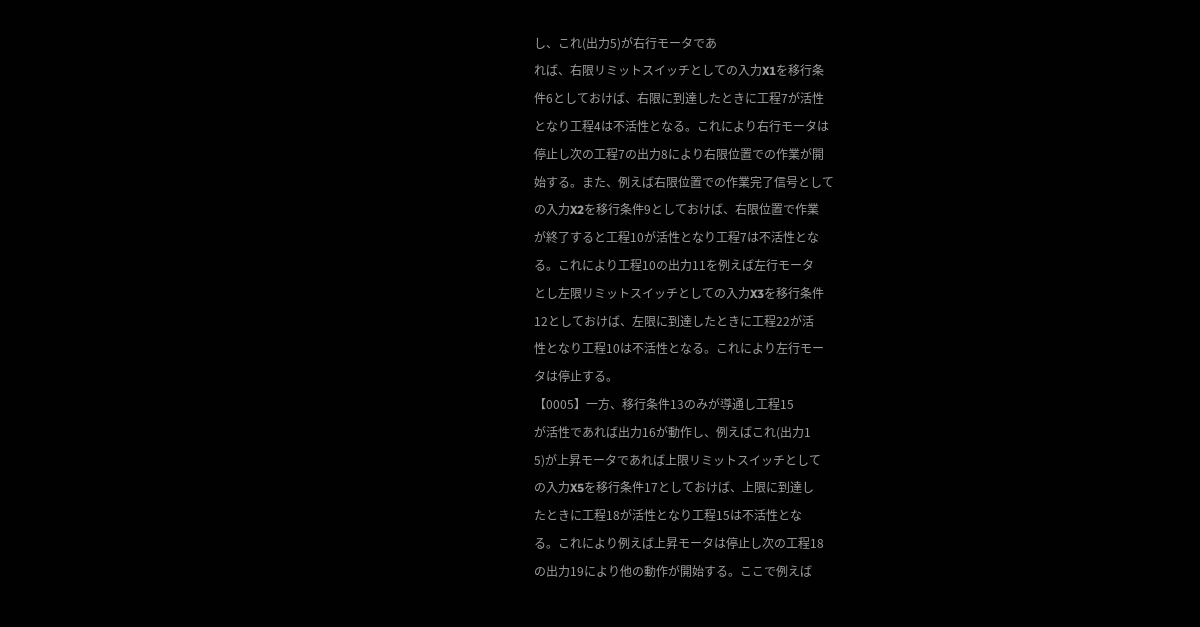し、これ(出力5)が右行モータであ
れば、右限リミットスイッチとしての入力X1を移行条
件6としておけば、右限に到達したときに工程7が活性
となり工程4は不活性となる。これにより右行モータは
停止し次の工程7の出力8により右限位置での作業が開
始する。また、例えば右限位置での作業完了信号として
の入力X2を移行条件9としておけば、右限位置で作業
が終了すると工程10が活性となり工程7は不活性とな
る。これにより工程10の出力11を例えば左行モータ
とし左限リミットスイッチとしての入力X3を移行条件
12としておけば、左限に到達したときに工程22が活
性となり工程10は不活性となる。これにより左行モー
タは停止する。
【0005】一方、移行条件13のみが導通し工程15
が活性であれば出力16が動作し、例えばこれ(出力1
5)が上昇モータであれば上限リミットスイッチとして
の入力X5を移行条件17としておけば、上限に到達し
たときに工程18が活性となり工程15は不活性とな
る。これにより例えば上昇モータは停止し次の工程18
の出力19により他の動作が開始する。ここで例えば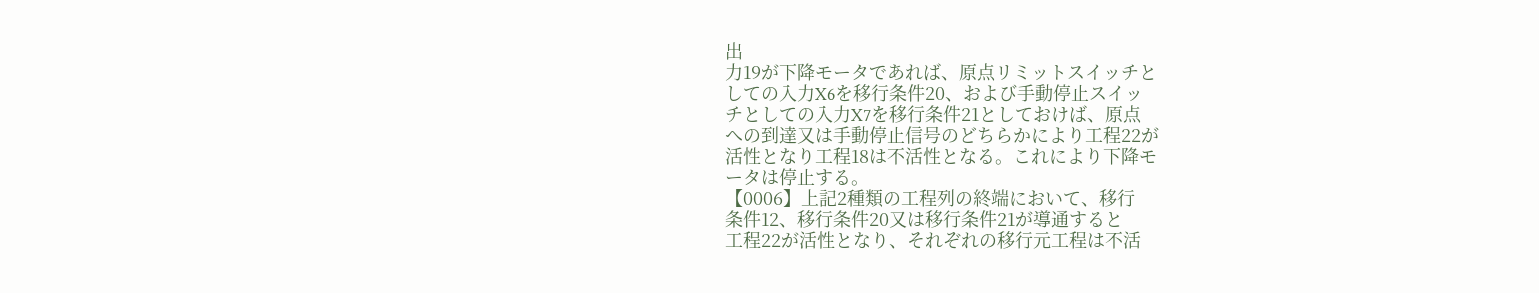出
力19が下降モータであれば、原点リミットスイッチと
しての入力X6を移行条件20、および手動停止スイッ
チとしての入力X7を移行条件21としておけば、原点
への到達又は手動停止信号のどちらかにより工程22が
活性となり工程18は不活性となる。これにより下降モ
ータは停止する。
【0006】上記2種類の工程列の終端において、移行
条件12、移行条件20又は移行条件21が導通すると
工程22が活性となり、それぞれの移行元工程は不活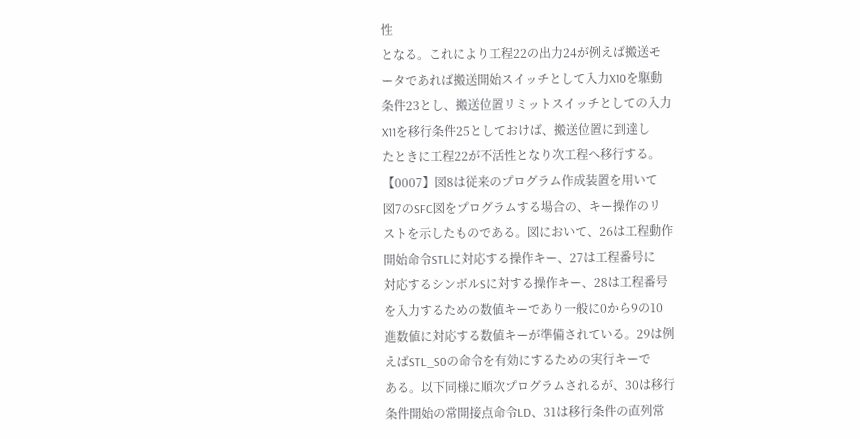性
となる。これにより工程22の出力24が例えば搬送モ
ータであれば搬送開始スイッチとして入力X10を駆動
条件23とし、搬送位置リミットスイッチとしての入力
X11を移行条件25としておけば、搬送位置に到達し
たときに工程22が不活性となり次工程へ移行する。
【0007】図8は従来のプログラム作成装置を用いて
図7のSFC図をプログラムする場合の、キー操作のリ
ストを示したものである。図において、26は工程動作
開始命令STLに対応する操作キー、27は工程番号に
対応するシンボルSに対する操作キー、28は工程番号
を入力するための数値キーであり一般に0から9の10
進数値に対応する数値キーが準備されている。29は例
えばSTL_S0の命令を有効にするための実行キーで
ある。以下同様に順次プログラムされるが、30は移行
条件開始の常開接点命令LD、31は移行条件の直列常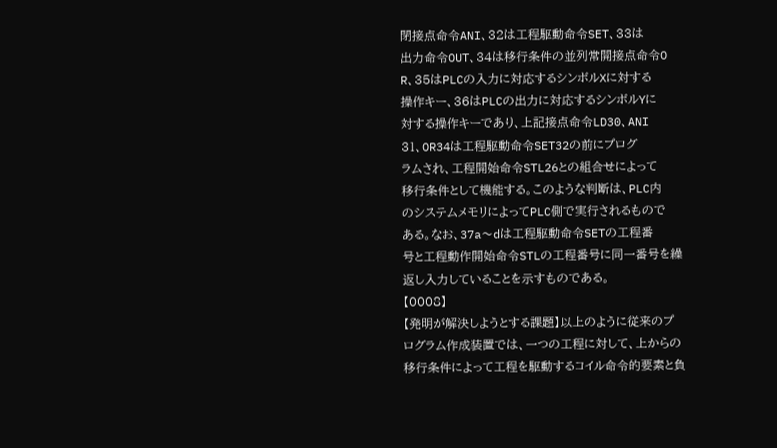閉接点命令ANI、32は工程駆動命令SET、33は
出力命令OUT、34は移行条件の並列常開接点命令O
R、35はPLCの入力に対応するシンボルXに対する
操作キー、36はPLCの出力に対応するシンボルYに
対する操作キーであり、上記接点命令LD30、ANI
31、OR34は工程駆動命令SET32の前にプログ
ラムされ、工程開始命令STL26との組合せによって
移行条件として機能する。このような判断は、PLC内
のシステムメモリによってPLC側で実行されるもので
ある。なお、37a〜dは工程駆動命令SETの工程番
号と工程動作開始命令STLの工程番号に同一番号を繰
返し入力していることを示すものである。
【0008】
【発明が解決しようとする課題】以上のように従来のプ
ログラム作成装置では、一つの工程に対して、上からの
移行条件によって工程を駆動するコイル命令的要素と負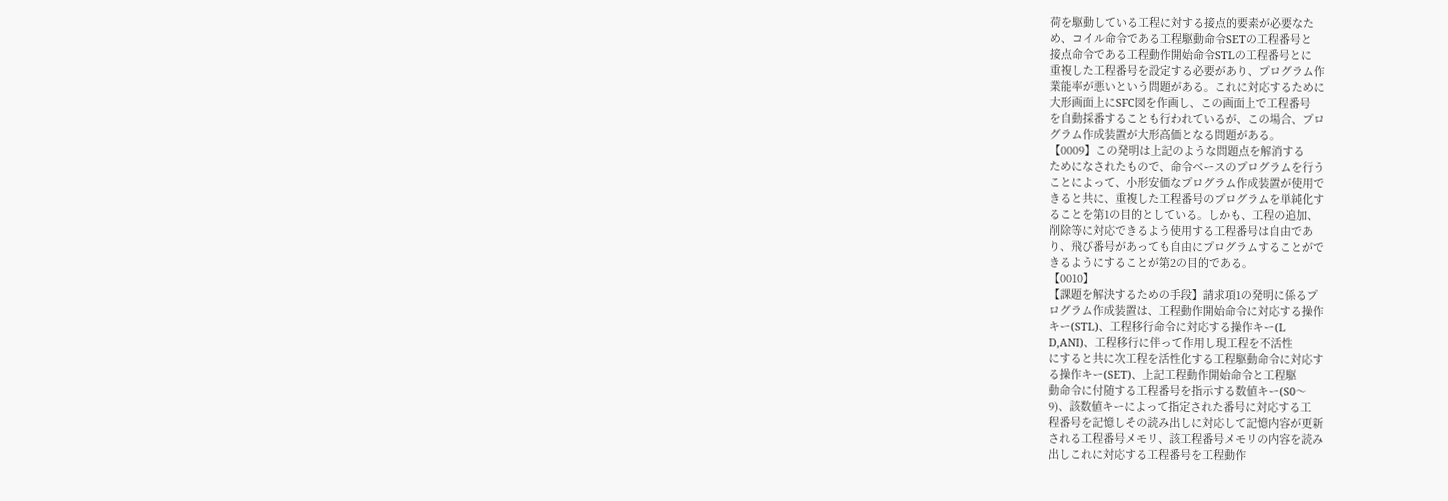荷を駆動している工程に対する接点的要素が必要なた
め、コイル命令である工程駆動命令SETの工程番号と
接点命令である工程動作開始命令STLの工程番号とに
重複した工程番号を設定する必要があり、プログラム作
業能率が悪いという問題がある。これに対応するために
大形画面上にSFC図を作画し、この画面上で工程番号
を自動採番することも行われているが、この場合、プロ
グラム作成装置が大形高価となる問題がある。
【0009】この発明は上記のような問題点を解消する
ためになされたもので、命令ベースのプログラムを行う
ことによって、小形安価なプログラム作成装置が使用で
きると共に、重複した工程番号のプログラムを単純化す
ることを第1の目的としている。しかも、工程の追加、
削除等に対応できるよう使用する工程番号は自由であ
り、飛び番号があっても自由にプログラムすることがで
きるようにすることが第2の目的である。
【0010】
【課題を解決するための手段】請求項1の発明に係るプ
ログラム作成装置は、工程動作開始命令に対応する操作
キー(STL)、工程移行命令に対応する操作キー(L
D,ANI)、工程移行に伴って作用し現工程を不活性
にすると共に次工程を活性化する工程駆動命令に対応す
る操作キー(SET)、上記工程動作開始命令と工程駆
動命令に付随する工程番号を指示する数値キー(S0〜
9)、該数値キーによって指定された番号に対応する工
程番号を記憶しその読み出しに対応して記憶内容が更新
される工程番号メモリ、該工程番号メモリの内容を読み
出しこれに対応する工程番号を工程動作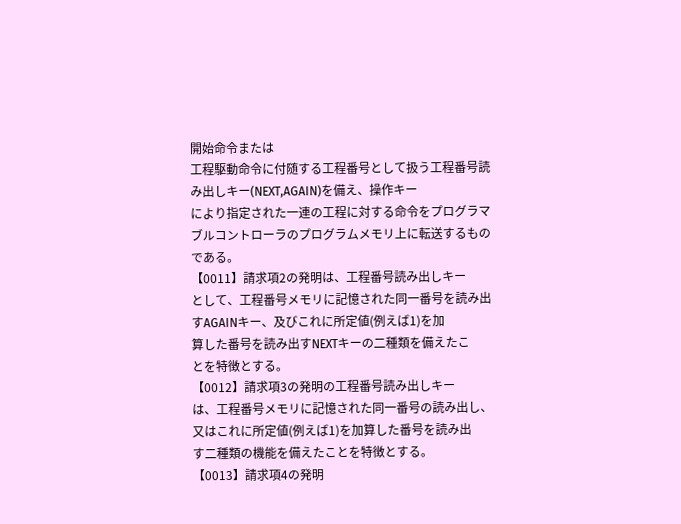開始命令または
工程駆動命令に付随する工程番号として扱う工程番号読
み出しキー(NEXT,AGAIN)を備え、操作キー
により指定された一連の工程に対する命令をプログラマ
ブルコントローラのプログラムメモリ上に転送するもの
である。
【0011】請求項2の発明は、工程番号読み出しキー
として、工程番号メモリに記憶された同一番号を読み出
すAGAINキー、及びこれに所定値(例えば1)を加
算した番号を読み出すNEXTキーの二種類を備えたこ
とを特徴とする。
【0012】請求項3の発明の工程番号読み出しキー
は、工程番号メモリに記憶された同一番号の読み出し、
又はこれに所定値(例えば1)を加算した番号を読み出
す二種類の機能を備えたことを特徴とする。
【0013】請求項4の発明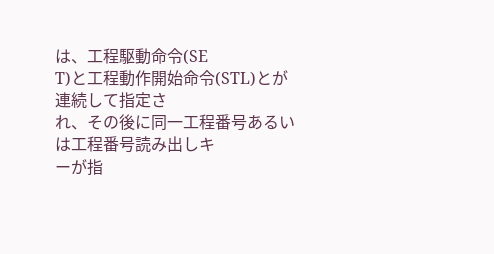は、工程駆動命令(SE
T)と工程動作開始命令(STL)とが連続して指定さ
れ、その後に同一工程番号あるいは工程番号読み出しキ
ーが指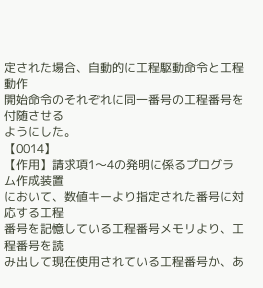定された場合、自動的に工程駆動命令と工程動作
開始命令のそれぞれに同一番号の工程番号を付随させる
ようにした。
【0014】
【作用】請求項1〜4の発明に係るプログラム作成装置
において、数値キーより指定された番号に対応する工程
番号を記憶している工程番号メモリより、工程番号を読
み出して現在使用されている工程番号か、あ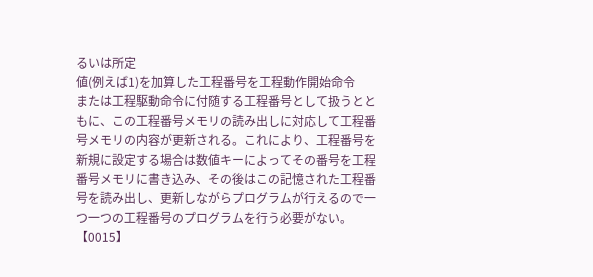るいは所定
値(例えば1)を加算した工程番号を工程動作開始命令
または工程駆動命令に付随する工程番号として扱うとと
もに、この工程番号メモリの読み出しに対応して工程番
号メモリの内容が更新される。これにより、工程番号を
新規に設定する場合は数値キーによってその番号を工程
番号メモリに書き込み、その後はこの記憶された工程番
号を読み出し、更新しながらプログラムが行えるので一
つ一つの工程番号のプログラムを行う必要がない。
【0015】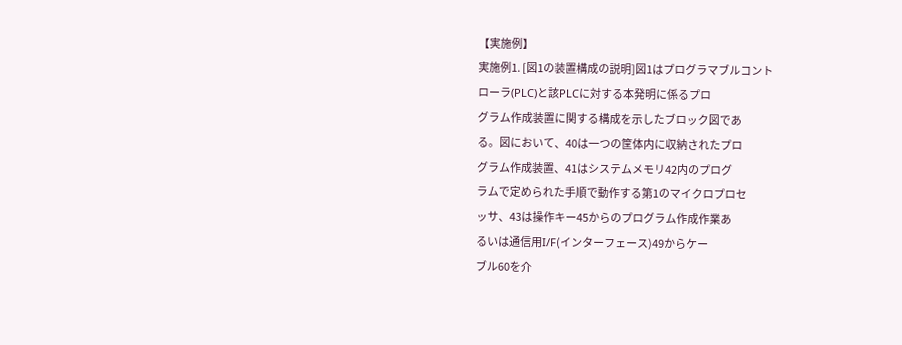【実施例】
実施例1. [図1の装置構成の説明]図1はプログラマブルコント
ローラ(PLC)と該PLCに対する本発明に係るプロ
グラム作成装置に関する構成を示したブロック図であ
る。図において、40は一つの筐体内に収納されたプロ
グラム作成装置、41はシステムメモリ42内のプログ
ラムで定められた手順で動作する第1のマイクロプロセ
ッサ、43は操作キー45からのプログラム作成作業あ
るいは通信用I/F(インターフェース)49からケー
ブル60を介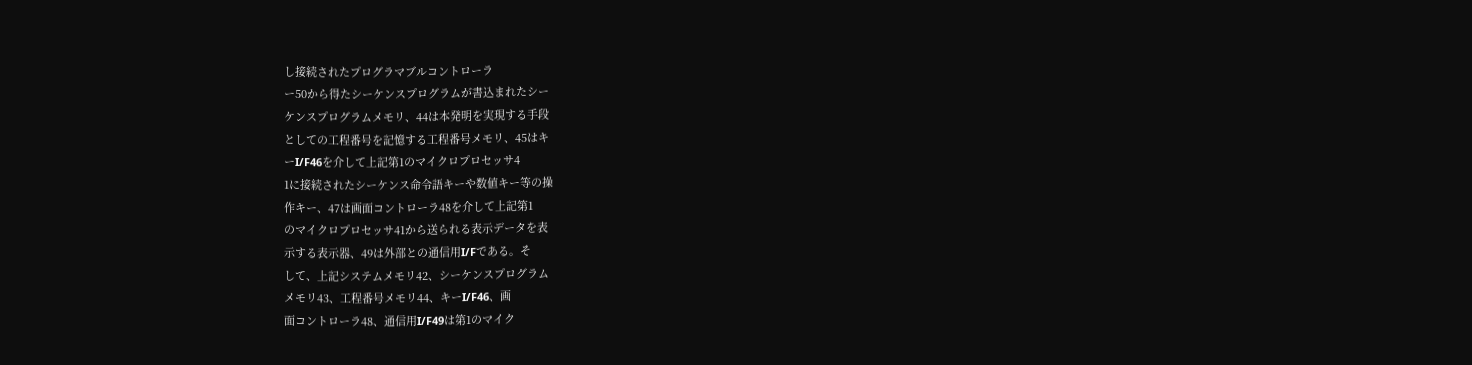し接続されたプログラマブルコントローラ
ー50から得たシーケンスプログラムが書込まれたシー
ケンスプログラムメモリ、44は本発明を実現する手段
としての工程番号を記憶する工程番号メモリ、45はキ
ーI/F46を介して上記第1のマイクロプロセッサ4
1に接続されたシーケンス命令語キーや数値キー等の操
作キー、47は画面コントローラ48を介して上記第1
のマイクロプロセッサ41から送られる表示データを表
示する表示器、49は外部との通信用I/Fである。そ
して、上記システムメモリ42、シーケンスプログラム
メモリ43、工程番号メモリ44、キーI/F46、画
面コントローラ48、通信用I/F49は第1のマイク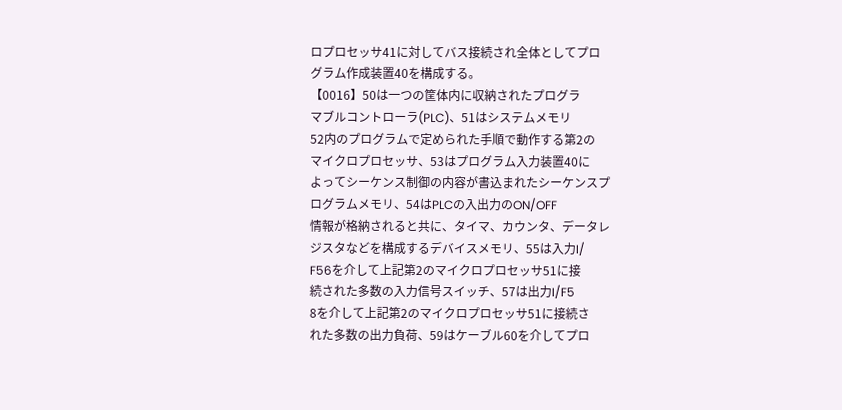ロプロセッサ41に対してバス接続され全体としてプロ
グラム作成装置40を構成する。
【0016】50は一つの筐体内に収納されたプログラ
マブルコントローラ(PLC)、51はシステムメモリ
52内のプログラムで定められた手順で動作する第2の
マイクロプロセッサ、53はプログラム入力装置40に
よってシーケンス制御の内容が書込まれたシーケンスプ
ログラムメモリ、54はPLCの入出力のON/OFF
情報が格納されると共に、タイマ、カウンタ、データレ
ジスタなどを構成するデバイスメモリ、55は入力I/
F56を介して上記第2のマイクロプロセッサ51に接
続された多数の入力信号スイッチ、57は出力I/F5
8を介して上記第2のマイクロプロセッサ51に接続さ
れた多数の出力負荷、59はケーブル60を介してプロ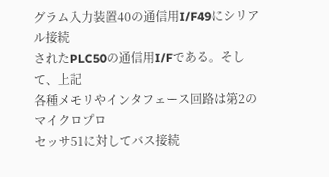グラム入力装置40の通信用I/F49にシリアル接続
されたPLC50の通信用I/Fである。そして、上記
各種メモリやインタフェース回路は第2のマイクロプロ
セッサ51に対してバス接続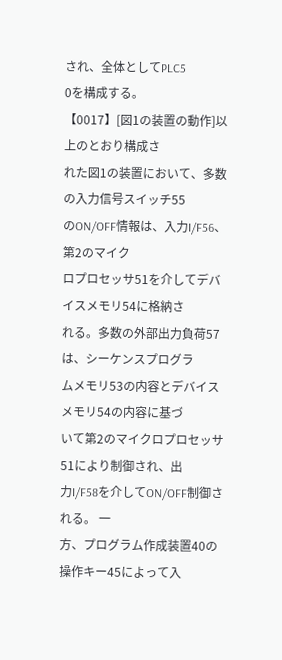され、全体としてPLC5
0を構成する。
【0017】[図1の装置の動作]以上のとおり構成さ
れた図1の装置において、多数の入力信号スイッチ55
のON/OFF情報は、入力I/F56、第2のマイク
ロプロセッサ51を介してデバイスメモリ54に格納さ
れる。多数の外部出力負荷57は、シーケンスプログラ
ムメモリ53の内容とデバイスメモリ54の内容に基づ
いて第2のマイクロプロセッサ51により制御され、出
力I/F58を介してON/OFF制御される。 一
方、プログラム作成装置40の操作キー45によって入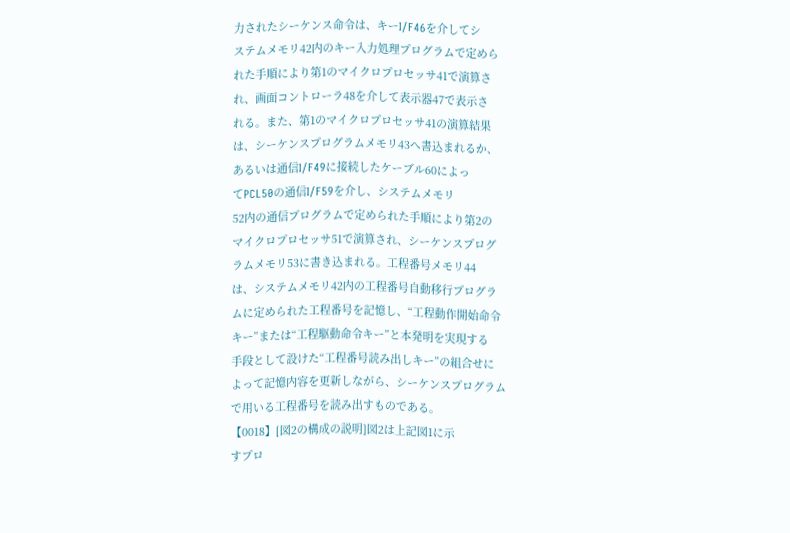力されたシーケンス命令は、キーI/F46を介してシ
ステムメモリ42内のキー入力処理プログラムで定めら
れた手順により第1のマイクロプロセッサ41で演算さ
れ、画面コントローラ48を介して表示器47で表示さ
れる。また、第1のマイクロプロセッサ41の演算結果
は、シーケンスプログラムメモリ43へ書込まれるか、
あるいは通信I/F49に接続したケーブル60によっ
てPCL50の通信I/F59を介し、システムメモリ
52内の通信プログラムで定められた手順により第2の
マイクロプロセッサ51で演算され、シーケンスプログ
ラムメモリ53に書き込まれる。工程番号メモリ44
は、システムメモリ42内の工程番号自動移行プログラ
ムに定められた工程番号を記憶し、“工程動作開始命令
キー”または“工程駆動命令キー”と本発明を実現する
手段として設けた“工程番号読み出しキー”の組合せに
よって記憶内容を更新しながら、シーケンスプログラム
で用いる工程番号を読み出すものである。
【0018】[図2の構成の説明]図2は上記図1に示
すプロ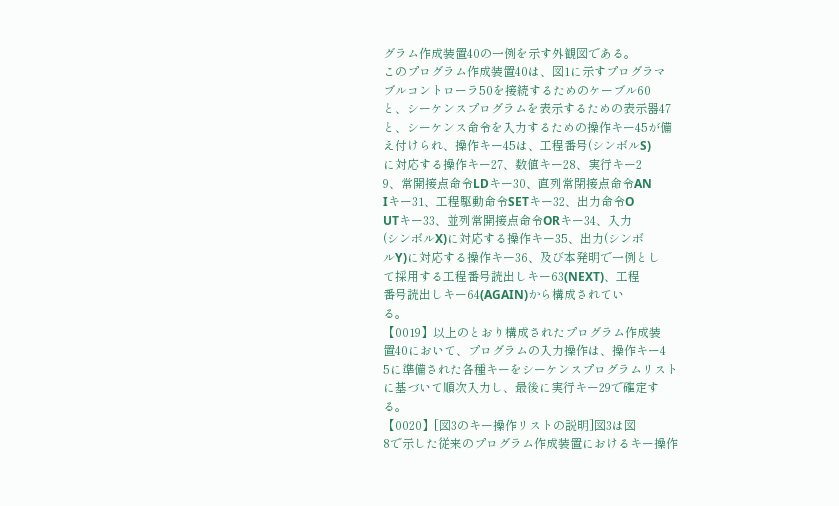グラム作成装置40の一例を示す外観図である。
このプログラム作成装置40は、図1に示すプログラマ
ブルコントローラ50を接続するためのケーブル60
と、シーケンスプログラムを表示するための表示器47
と、シーケンス命令を入力するための操作キー45が備
え付けられ、操作キー45は、工程番号(シンボルS)
に対応する操作キー27、数値キー28、実行キー2
9、常開接点命令LDキー30、直列常閉接点命令AN
Iキー31、工程駆動命令SETキー32、出力命令O
UTキー33、並列常開接点命令ORキー34、入力
(シンボルX)に対応する操作キー35、出力(シンボ
ルY)に対応する操作キー36、及び本発明で一例とし
て採用する工程番号読出しキー63(NEXT)、工程
番号読出しキー64(AGAIN)から構成されてい
る。
【0019】以上のとおり構成されたプログラム作成装
置40において、プログラムの入力操作は、操作キー4
5に準備された各種キーをシーケンスプログラムリスト
に基づいて順次入力し、最後に実行キー29で確定す
る。
【0020】[図3のキー操作リストの説明]図3は図
8で示した従来のプログラム作成装置におけるキー操作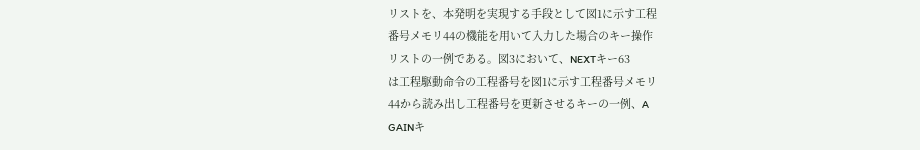リストを、本発明を実現する手段として図1に示す工程
番号メモリ44の機能を用いて入力した場合のキー操作
リストの一例である。図3において、NEXTキー63
は工程駆動命令の工程番号を図1に示す工程番号メモリ
44から読み出し工程番号を更新させるキーの一例、A
GAINキ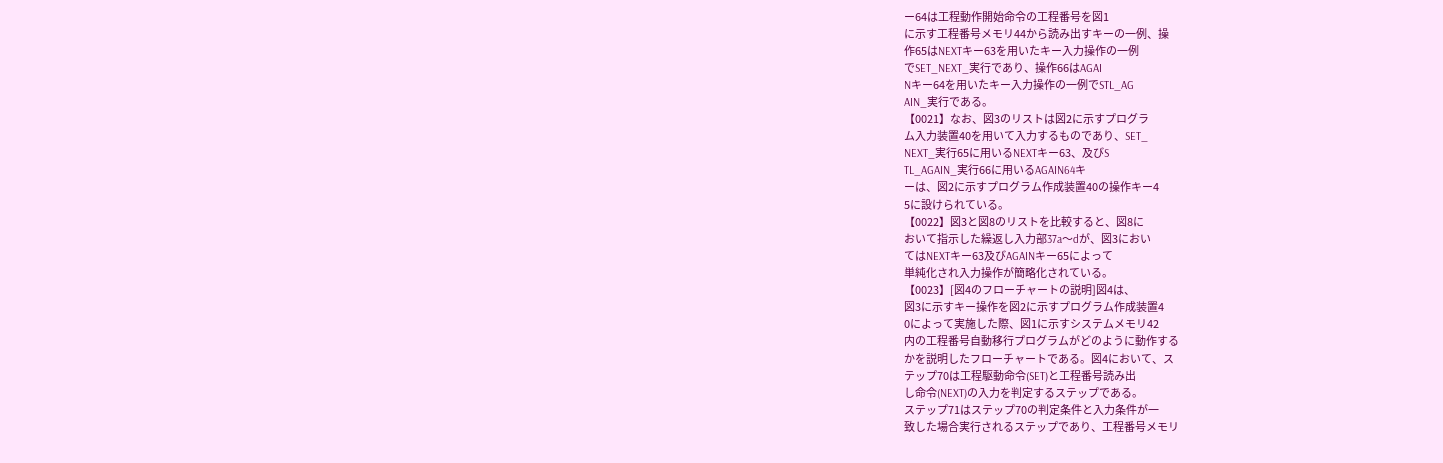ー64は工程動作開始命令の工程番号を図1
に示す工程番号メモリ44から読み出すキーの一例、操
作65はNEXTキー63を用いたキー入力操作の一例
でSET_NEXT_実行であり、操作66はAGAI
Nキー64を用いたキー入力操作の一例でSTL_AG
AIN_実行である。
【0021】なお、図3のリストは図2に示すプログラ
ム入力装置40を用いて入力するものであり、SET_
NEXT_実行65に用いるNEXTキー63、及びS
TL_AGAIN_実行66に用いるAGAIN64キ
ーは、図2に示すプログラム作成装置40の操作キー4
5に設けられている。
【0022】図3と図8のリストを比較すると、図8に
おいて指示した繰返し入力部37a〜dが、図3におい
てはNEXTキー63及びAGAINキー65によって
単純化され入力操作が簡略化されている。
【0023】[図4のフローチャートの説明]図4は、
図3に示すキー操作を図2に示すプログラム作成装置4
0によって実施した際、図1に示すシステムメモリ42
内の工程番号自動移行プログラムがどのように動作する
かを説明したフローチャートである。図4において、ス
テップ70は工程駆動命令(SET)と工程番号読み出
し命令(NEXT)の入力を判定するステップである。
ステップ71はステップ70の判定条件と入力条件が一
致した場合実行されるステップであり、工程番号メモリ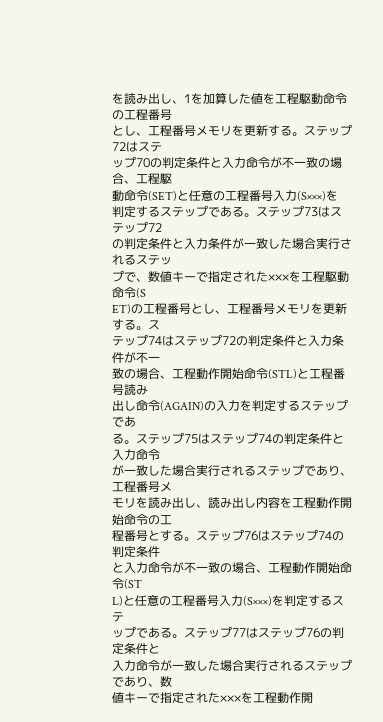を読み出し、1を加算した値を工程駆動命令の工程番号
とし、工程番号メモリを更新する。ステップ72はステ
ップ70の判定条件と入力命令が不一致の場合、工程駆
動命令(SET)と任意の工程番号入力(S×××)を
判定するステップである。ステップ73はステップ72
の判定条件と入力条件が一致した場合実行されるステッ
プで、数値キーで指定された×××を工程駆動命令(S
ET)の工程番号とし、工程番号メモリを更新する。ス
テップ74はステップ72の判定条件と入力条件が不一
致の場合、工程動作開始命令(STL)と工程番号読み
出し命令(AGAIN)の入力を判定するステップであ
る。ステップ75はステップ74の判定条件と入力命令
が一致した場合実行されるステップであり、工程番号メ
モリを読み出し、読み出し内容を工程動作開始命令の工
程番号とする。ステップ76はステップ74の判定条件
と入力命令が不一致の場合、工程動作開始命令(ST
L)と任意の工程番号入力(S×××)を判定するステ
ップである。ステップ77はステップ76の判定条件と
入力命令が一致した場合実行されるステップであり、数
値キーで指定された×××を工程動作開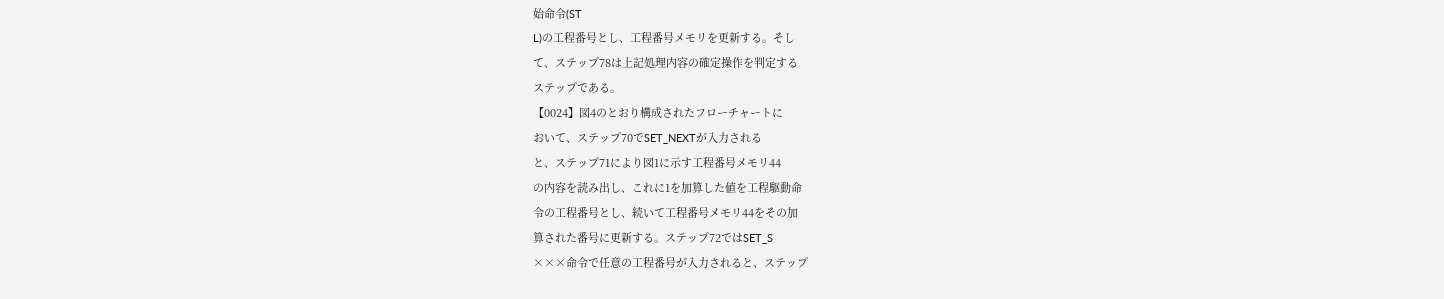始命令(ST
L)の工程番号とし、工程番号メモリを更新する。そし
て、ステップ78は上記処理内容の確定操作を判定する
ステップである。
【0024】図4のとおり構成されたフローチャートに
おいて、ステップ70でSET_NEXTが入力される
と、ステップ71により図1に示す工程番号メモリ44
の内容を読み出し、これに1を加算した値を工程駆動命
令の工程番号とし、続いて工程番号メモリ44をその加
算された番号に更新する。ステップ72ではSET_S
×××命令で任意の工程番号が入力されると、ステップ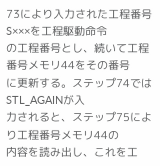73により入力された工程番号S×××を工程駆動命令
の工程番号とし、続いて工程番号メモリ44をその番号
に更新する。ステップ74ではSTL_AGAINが入
力されると、ステップ75により工程番号メモリ44の
内容を読み出し、これを工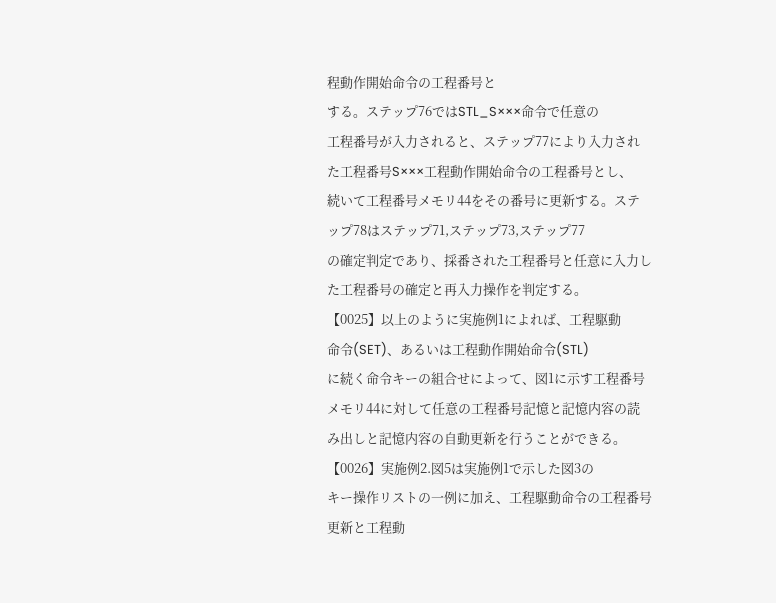程動作開始命令の工程番号と
する。ステップ76ではSTL_S×××命令で任意の
工程番号が入力されると、ステップ77により入力され
た工程番号S×××工程動作開始命令の工程番号とし、
続いて工程番号メモリ44をその番号に更新する。ステ
ップ78はステップ71,ステップ73,ステップ77
の確定判定であり、採番された工程番号と任意に入力し
た工程番号の確定と再入力操作を判定する。
【0025】以上のように実施例1によれば、工程駆動
命令(SET)、あるいは工程動作開始命令(STL)
に続く命令キーの組合せによって、図1に示す工程番号
メモリ44に対して任意の工程番号記憶と記憶内容の読
み出しと記憶内容の自動更新を行うことができる。
【0026】実施例2.図5は実施例1で示した図3の
キー操作リストの一例に加え、工程駆動命令の工程番号
更新と工程動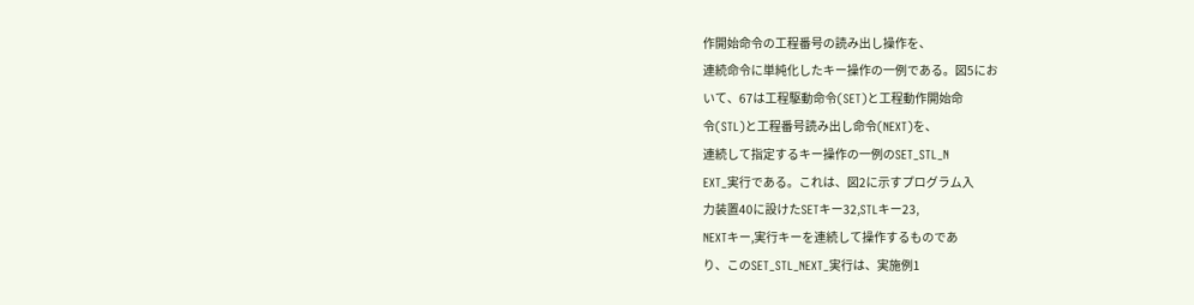作開始命令の工程番号の読み出し操作を、
連続命令に単純化したキー操作の一例である。図5にお
いて、67は工程駆動命令(SET)と工程動作開始命
令(STL)と工程番号読み出し命令(NEXT)を、
連続して指定するキー操作の一例のSET_STL_N
EXT_実行である。これは、図2に示すプログラム入
力装置40に設けたSETキー32,STLキー23,
NEXTキー,実行キーを連続して操作するものであ
り、このSET_STL_NEXT_実行は、実施例1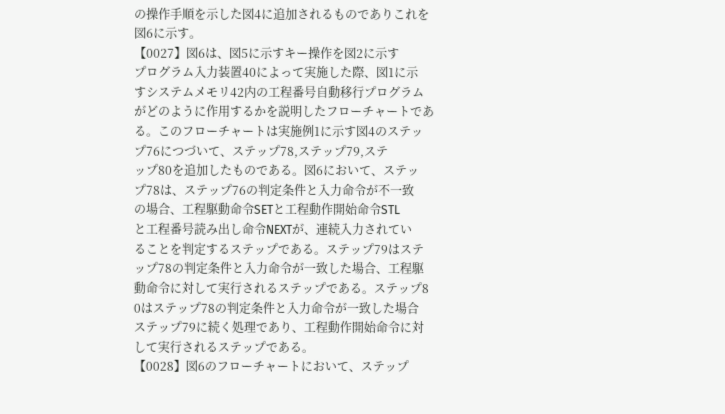の操作手順を示した図4に追加されるものでありこれを
図6に示す。
【0027】図6は、図5に示すキー操作を図2に示す
プログラム入力装置40によって実施した際、図1に示
すシステムメモリ42内の工程番号自動移行プログラム
がどのように作用するかを説明したフローチャートであ
る。このフローチャートは実施例1に示す図4のステッ
プ76につづいて、ステップ78,ステップ79,ステ
ップ80を追加したものである。図6において、ステッ
プ78は、ステップ76の判定条件と入力命令が不一致
の場合、工程駆動命令SETと工程動作開始命令STL
と工程番号読み出し命令NEXTが、連続入力されてい
ることを判定するステップである。ステップ79はステ
ップ78の判定条件と入力命令が一致した場合、工程駆
動命令に対して実行されるステップである。ステップ8
0はステップ78の判定条件と入力命令が一致した場合
ステップ79に続く処理であり、工程動作開始命令に対
して実行されるステップである。
【0028】図6のフローチャートにおいて、ステップ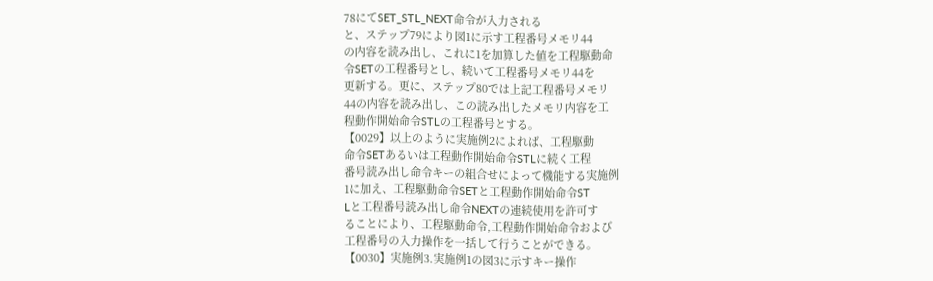78にてSET_STL_NEXT命令が入力される
と、ステップ79により図1に示す工程番号メモリ44
の内容を読み出し、これに1を加算した値を工程駆動命
令SETの工程番号とし、続いて工程番号メモリ44を
更新する。更に、ステップ80では上記工程番号メモリ
44の内容を読み出し、この読み出したメモリ内容を工
程動作開始命令STLの工程番号とする。
【0029】以上のように実施例2によれば、工程駆動
命令SETあるいは工程動作開始命令STLに続く工程
番号読み出し命令キーの組合せによって機能する実施例
1に加え、工程駆動命令SETと工程動作開始命令ST
Lと工程番号読み出し命令NEXTの連続使用を許可す
ることにより、工程駆動命令,工程動作開始命令および
工程番号の入力操作を一括して行うことができる。
【0030】実施例3.実施例1の図3に示すキー操作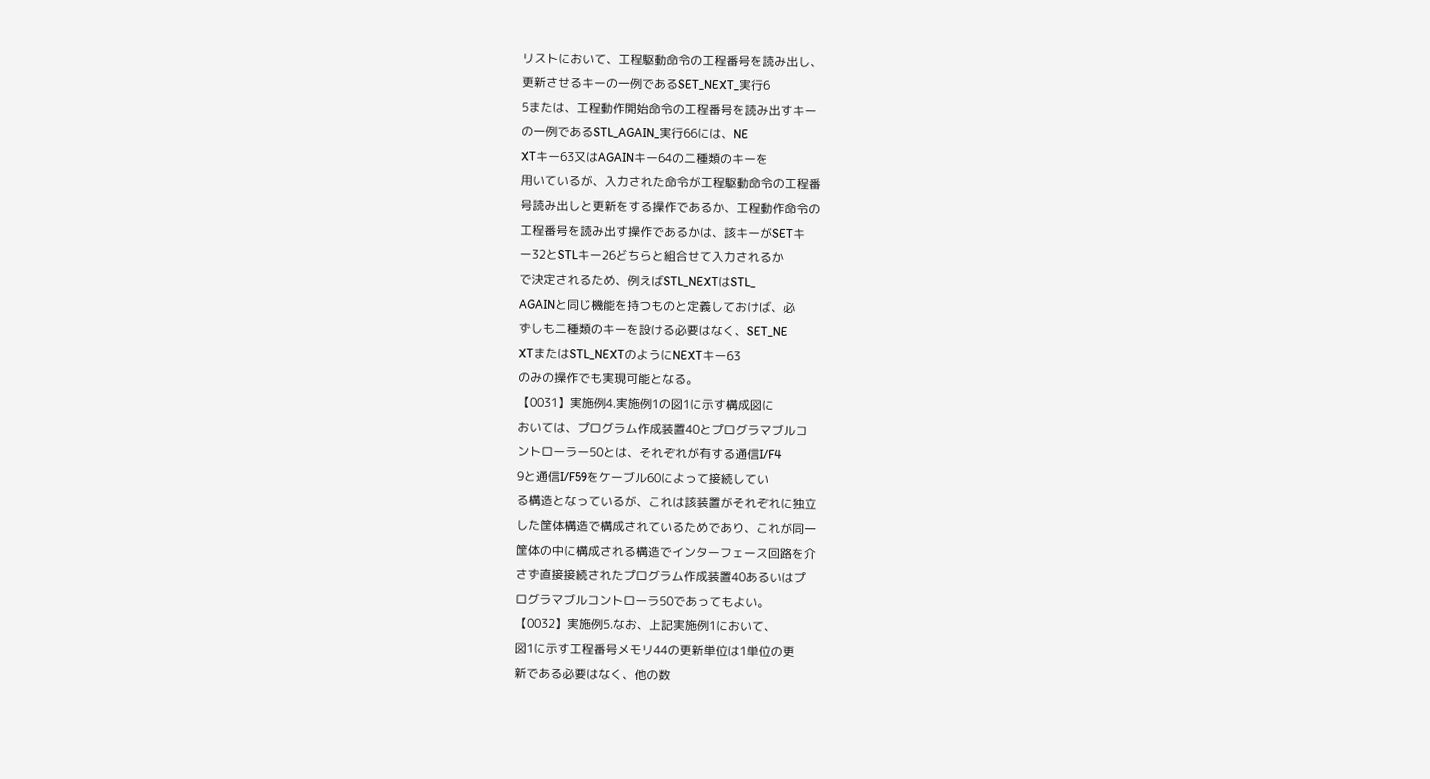リストにおいて、工程駆動命令の工程番号を読み出し、
更新させるキーの一例であるSET_NEXT_実行6
5または、工程動作開始命令の工程番号を読み出すキー
の一例であるSTL_AGAIN_実行66には、NE
XTキー63又はAGAINキー64の二種類のキーを
用いているが、入力された命令が工程駆動命令の工程番
号読み出しと更新をする操作であるか、工程動作命令の
工程番号を読み出す操作であるかは、該キーがSETキ
ー32とSTLキー26どちらと組合せて入力されるか
で決定されるため、例えばSTL_NEXTはSTL_
AGAINと同じ機能を持つものと定義しておけば、必
ずしも二種類のキーを設ける必要はなく、SET_NE
XTまたはSTL_NEXTのようにNEXTキー63
のみの操作でも実現可能となる。
【0031】実施例4.実施例1の図1に示す構成図に
おいては、プログラム作成装置40とプログラマブルコ
ントローラー50とは、それぞれが有する通信I/F4
9と通信I/F59をケーブル60によって接続してい
る構造となっているが、これは該装置がそれぞれに独立
した筐体構造で構成されているためであり、これが同一
筐体の中に構成される構造でインターフェース回路を介
さず直接接続されたプログラム作成装置40あるいはプ
ログラマブルコントローラ50であってもよい。
【0032】実施例5.なお、上記実施例1において、
図1に示す工程番号メモリ44の更新単位は1単位の更
新である必要はなく、他の数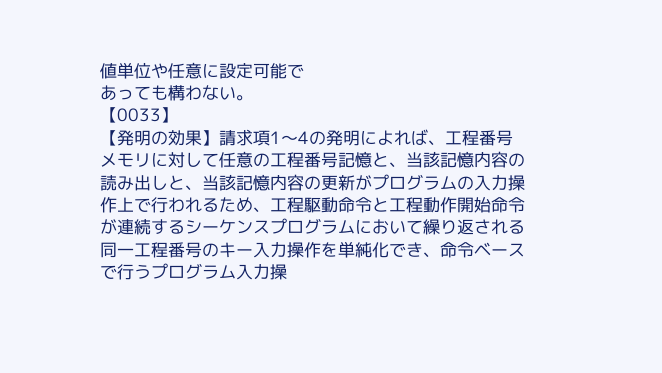値単位や任意に設定可能で
あっても構わない。
【0033】
【発明の効果】請求項1〜4の発明によれば、工程番号
メモリに対して任意の工程番号記憶と、当該記憶内容の
読み出しと、当該記憶内容の更新がプログラムの入力操
作上で行われるため、工程駆動命令と工程動作開始命令
が連続するシーケンスプログラムにおいて繰り返される
同一工程番号のキー入力操作を単純化でき、命令ベース
で行うプログラム入力操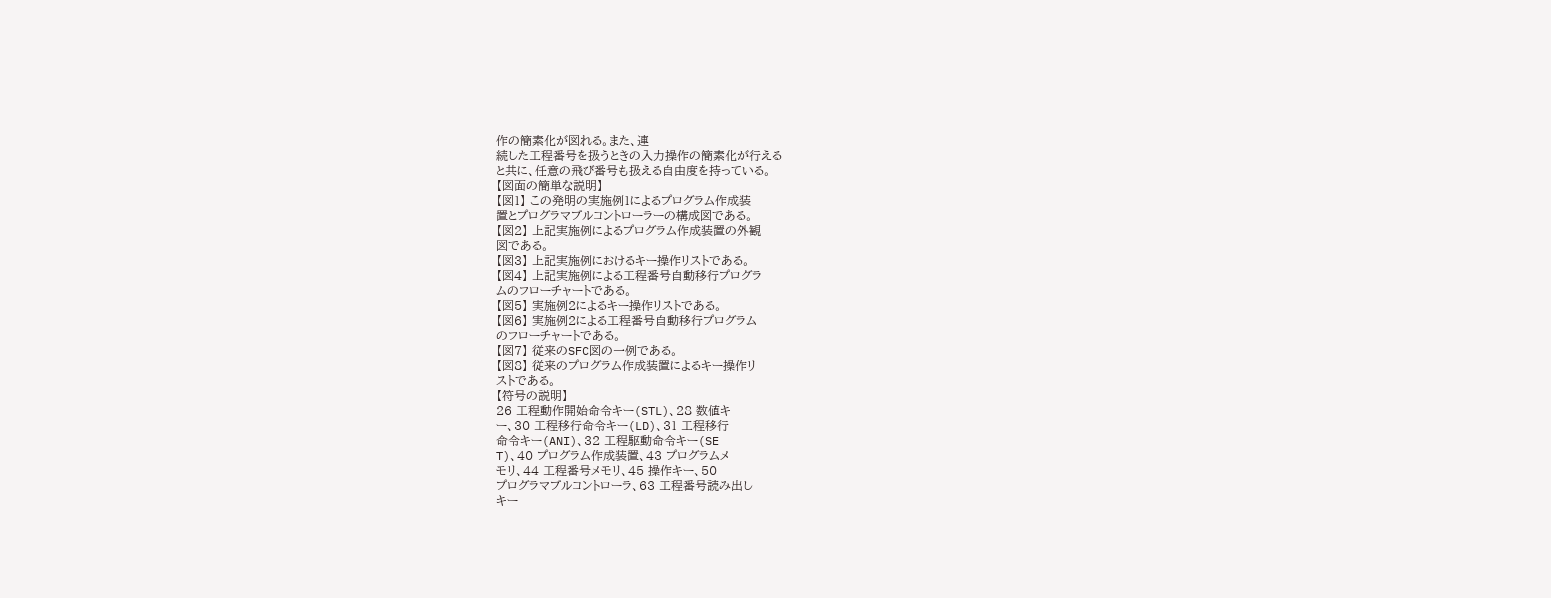作の簡素化が図れる。また、連
続した工程番号を扱うときの入力操作の簡素化が行える
と共に、任意の飛び番号も扱える自由度を持っている。
【図面の簡単な説明】
【図1】 この発明の実施例1によるプログラム作成装
置とプログラマブルコントローラーの構成図である。
【図2】 上記実施例によるプログラム作成装置の外観
図である。
【図3】 上記実施例におけるキー操作リストである。
【図4】 上記実施例による工程番号自動移行プログラ
ムのフローチャートである。
【図5】 実施例2によるキー操作リストである。
【図6】 実施例2による工程番号自動移行プログラム
のフローチャートである。
【図7】 従来のSFC図の一例である。
【図8】 従来のプログラム作成装置によるキー操作リ
ストである。
【符号の説明】
26 工程動作開始命令キー(STL)、28 数値キ
ー、30 工程移行命令キー(LD)、31 工程移行
命令キー(ANI)、32 工程駆動命令キー(SE
T)、40 プログラム作成装置、43 プログラムメ
モリ、44 工程番号メモリ、45 操作キー、50
プログラマブルコントローラ、63 工程番号読み出し
キー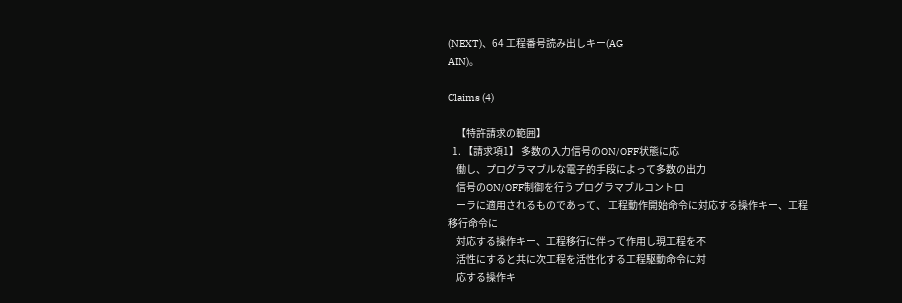(NEXT)、64 工程番号読み出しキー(AG
AIN)。

Claims (4)

    【特許請求の範囲】
  1. 【請求項1】 多数の入力信号のON/OFF状態に応
    働し、プログラマブルな電子的手段によって多数の出力
    信号のON/OFF制御を行うプログラマブルコントロ
    ーラに適用されるものであって、 工程動作開始命令に対応する操作キー、工程移行命令に
    対応する操作キー、工程移行に伴って作用し現工程を不
    活性にすると共に次工程を活性化する工程駆動命令に対
    応する操作キ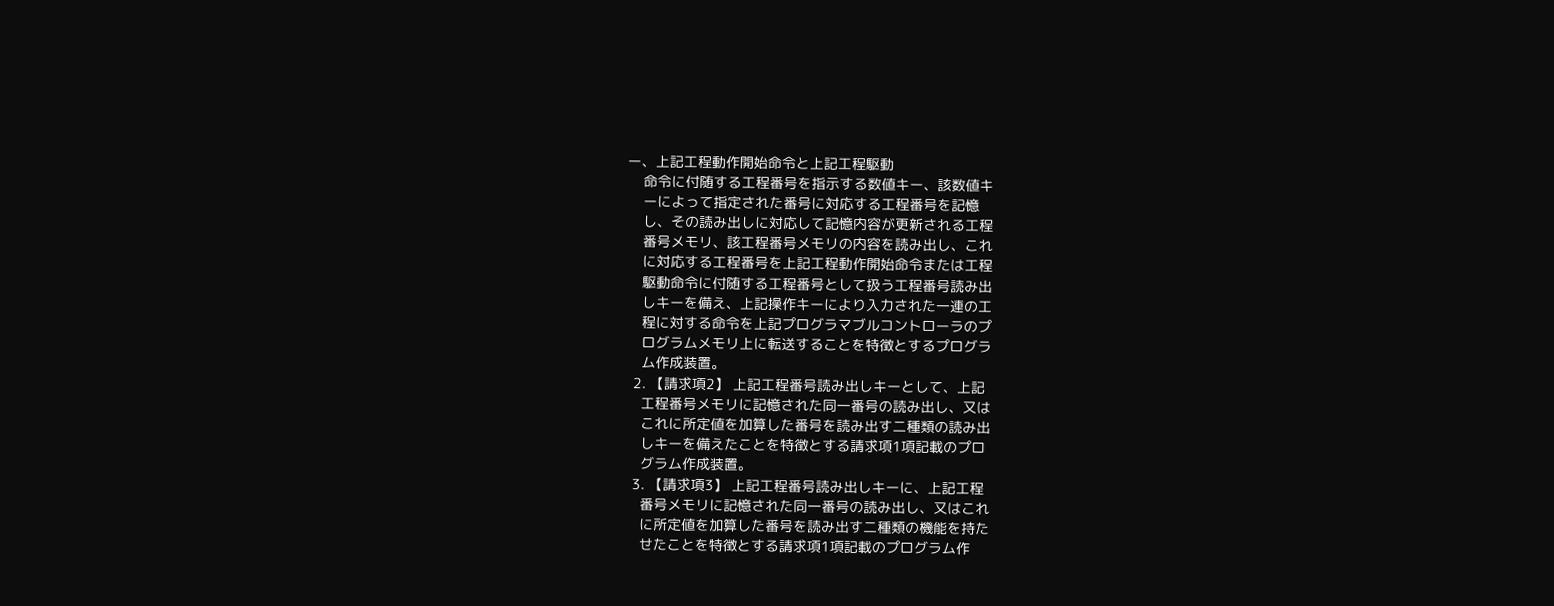ー、上記工程動作開始命令と上記工程駆動
    命令に付随する工程番号を指示する数値キー、該数値キ
    ーによって指定された番号に対応する工程番号を記憶
    し、その読み出しに対応して記憶内容が更新される工程
    番号メモリ、該工程番号メモリの内容を読み出し、これ
    に対応する工程番号を上記工程動作開始命令または工程
    駆動命令に付随する工程番号として扱う工程番号読み出
    しキーを備え、上記操作キーにより入力された一連の工
    程に対する命令を上記プログラマブルコントローラのプ
    ログラムメモリ上に転送することを特徴とするプログラ
    ム作成装置。
  2. 【請求項2】 上記工程番号読み出しキーとして、上記
    工程番号メモリに記憶された同一番号の読み出し、又は
    これに所定値を加算した番号を読み出す二種類の読み出
    しキーを備えたことを特徴とする請求項1項記載のプロ
    グラム作成装置。
  3. 【請求項3】 上記工程番号読み出しキーに、上記工程
    番号メモリに記憶された同一番号の読み出し、又はこれ
    に所定値を加算した番号を読み出す二種類の機能を持た
    せたことを特徴とする請求項1項記載のプログラム作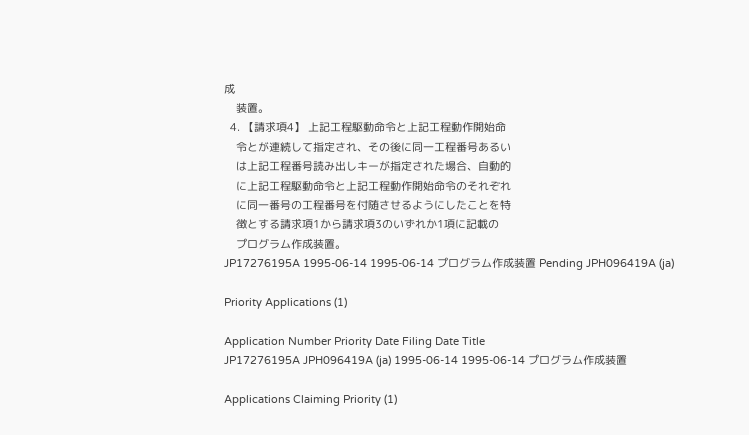成
    装置。
  4. 【請求項4】 上記工程駆動命令と上記工程動作開始命
    令とが連続して指定され、その後に同一工程番号あるい
    は上記工程番号読み出しキーが指定された場合、自動的
    に上記工程駆動命令と上記工程動作開始命令のそれぞれ
    に同一番号の工程番号を付随させるようにしたことを特
    徴とする請求項1から請求項3のいずれか1項に記載の
    プログラム作成装置。
JP17276195A 1995-06-14 1995-06-14 プログラム作成装置 Pending JPH096419A (ja)

Priority Applications (1)

Application Number Priority Date Filing Date Title
JP17276195A JPH096419A (ja) 1995-06-14 1995-06-14 プログラム作成装置

Applications Claiming Priority (1)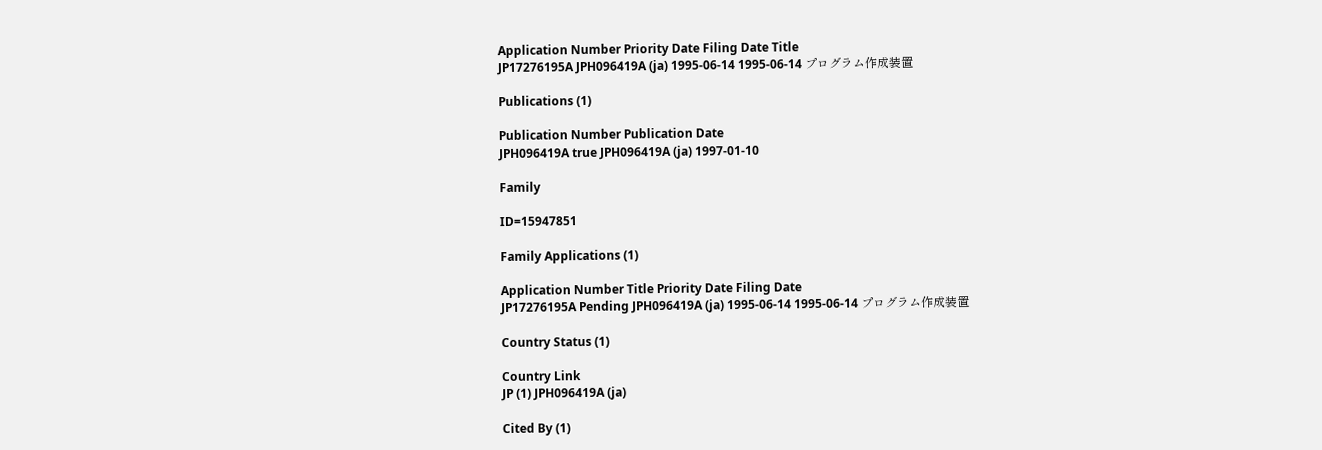Application Number Priority Date Filing Date Title
JP17276195A JPH096419A (ja) 1995-06-14 1995-06-14 プログラム作成装置

Publications (1)

Publication Number Publication Date
JPH096419A true JPH096419A (ja) 1997-01-10

Family

ID=15947851

Family Applications (1)

Application Number Title Priority Date Filing Date
JP17276195A Pending JPH096419A (ja) 1995-06-14 1995-06-14 プログラム作成装置

Country Status (1)

Country Link
JP (1) JPH096419A (ja)

Cited By (1)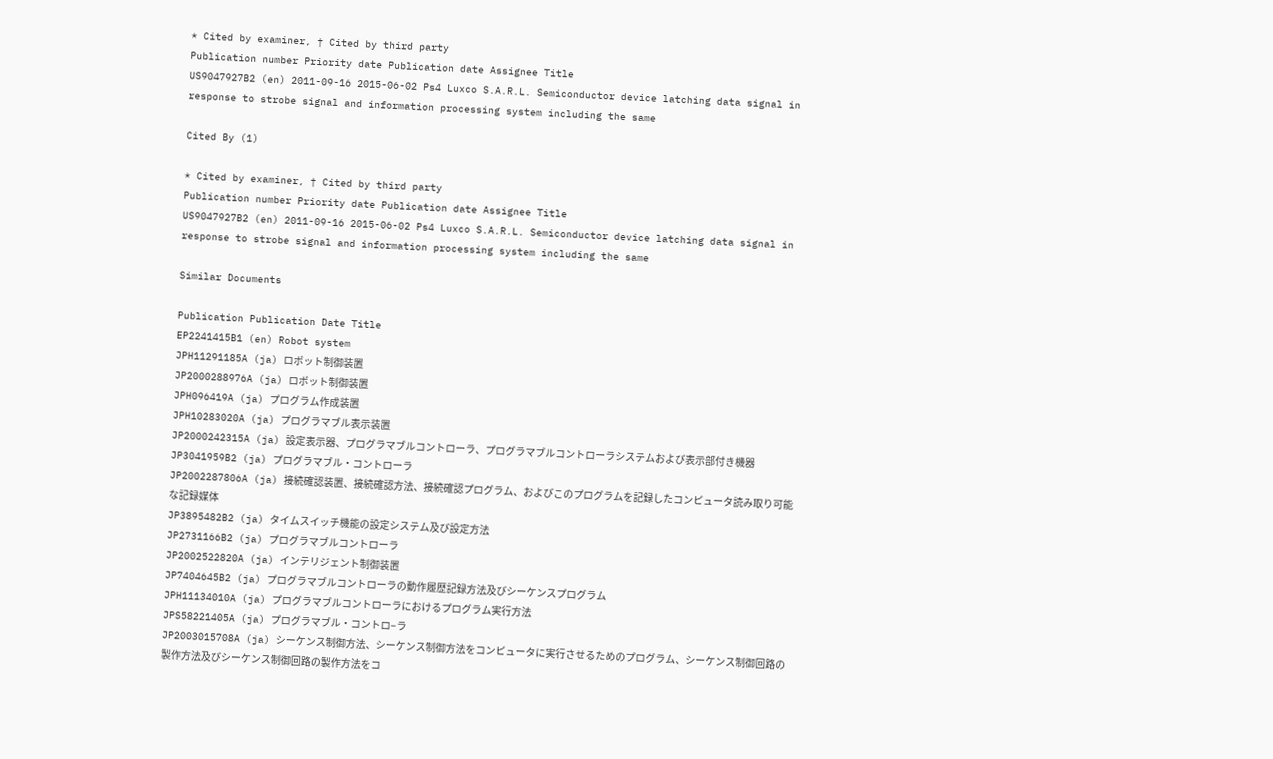* Cited by examiner, † Cited by third party
Publication number Priority date Publication date Assignee Title
US9047927B2 (en) 2011-09-16 2015-06-02 Ps4 Luxco S.A.R.L. Semiconductor device latching data signal in response to strobe signal and information processing system including the same

Cited By (1)

* Cited by examiner, † Cited by third party
Publication number Priority date Publication date Assignee Title
US9047927B2 (en) 2011-09-16 2015-06-02 Ps4 Luxco S.A.R.L. Semiconductor device latching data signal in response to strobe signal and information processing system including the same

Similar Documents

Publication Publication Date Title
EP2241415B1 (en) Robot system
JPH11291185A (ja) ロボット制御装置
JP2000288976A (ja) ロボット制御装置
JPH096419A (ja) プログラム作成装置
JPH10283020A (ja) プログラマブル表示装置
JP2000242315A (ja) 設定表示器、プログラマブルコントローラ、プログラマブルコントローラシステムおよび表示部付き機器
JP3041959B2 (ja) プログラマブル・コントローラ
JP2002287806A (ja) 接続確認装置、接続確認方法、接続確認プログラム、およびこのプログラムを記録したコンピュータ読み取り可能な記録媒体
JP3895482B2 (ja) タイムスイッチ機能の設定システム及び設定方法
JP2731166B2 (ja) プログラマブルコントローラ
JP2002522820A (ja) インテリジェント制御装置
JP7404645B2 (ja) プログラマブルコントローラの動作履歴記録方法及びシーケンスプログラム
JPH11134010A (ja) プログラマブルコントローラにおけるプログラム実行方法
JPS58221405A (ja) プログラマブル・コントロ−ラ
JP2003015708A (ja) シーケンス制御方法、シーケンス制御方法をコンピュータに実行させるためのプログラム、シーケンス制御回路の製作方法及びシーケンス制御回路の製作方法をコ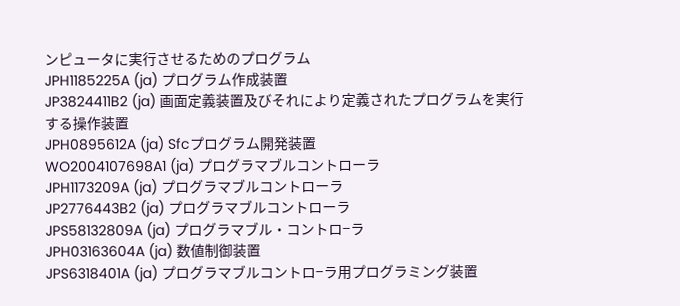ンピュータに実行させるためのプログラム
JPH1185225A (ja) プログラム作成装置
JP3824411B2 (ja) 画面定義装置及びそれにより定義されたプログラムを実行する操作装置
JPH0895612A (ja) Sfcプログラム開発装置
WO2004107698A1 (ja) プログラマブルコントローラ
JPH1173209A (ja) プログラマブルコントローラ
JP2776443B2 (ja) プログラマブルコントローラ
JPS58132809A (ja) プログラマブル・コントロ−ラ
JPH03163604A (ja) 数値制御装置
JPS6318401A (ja) プログラマブルコントロ−ラ用プログラミング装置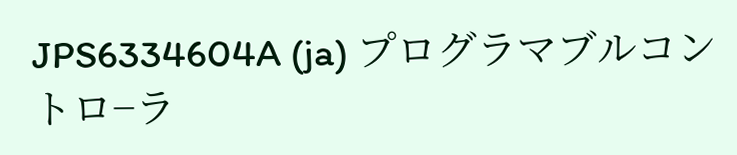JPS6334604A (ja) プログラマブルコントロ−ラ